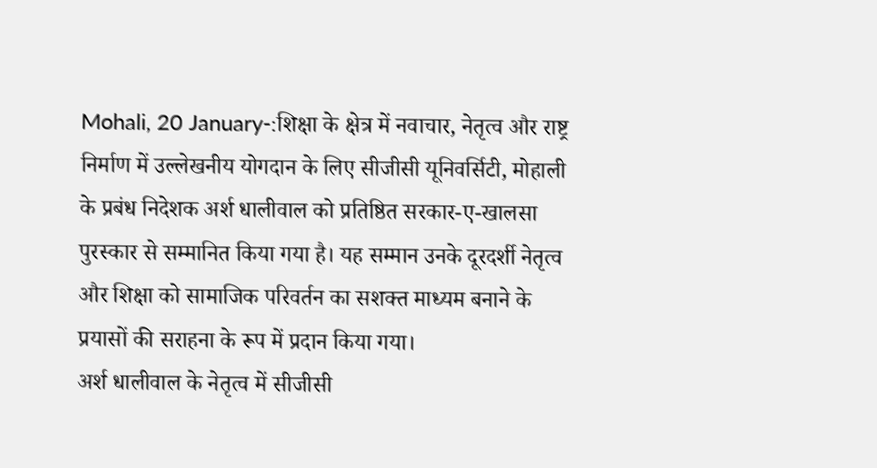Mohali, 20 January-:शिक्षा के क्षेत्र में नवाचार, नेतृत्व और राष्ट्र निर्माण में उल्लेखनीय योगदान के लिए सीजीसी यूनिवर्सिटी, मोहाली के प्रबंध निदेशक अर्श धालीवाल को प्रतिष्ठित सरकार-ए-खालसा पुरस्कार से सम्मानित किया गया है। यह सम्मान उनके दूरदर्शी नेतृत्व और शिक्षा को सामाजिक परिवर्तन का सशक्त माध्यम बनाने के प्रयासों की सराहना के रूप में प्रदान किया गया।
अर्श धालीवाल के नेतृत्व में सीजीसी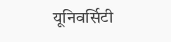यूनिवर्सिटी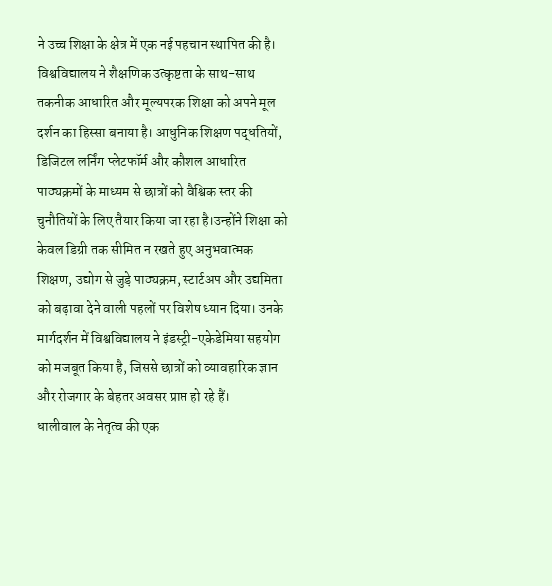ने उच्च शिक्षा के क्षेत्र में एक नई पहचान स्थापित की है। विश्वविद्यालय ने शैक्षणिक उत्कृष्टता के साथ-साथ तकनीक आधारित और मूल्यपरक शिक्षा को अपने मूल दर्शन का हिस्सा बनाया है। आधुनिक शिक्षण पद्धतियों, डिजिटल लर्निंग प्लेटफॉर्म और कौशल आधारित पाठ्यक्रमों के माध्यम से छात्रों को वैश्विक स्तर की चुनौतियों के लिए तैयार किया जा रहा है।उन्होंने शिक्षा को केवल डिग्री तक सीमित न रखते हुए अनुभवात्मक शिक्षण, उद्योग से जुड़े पाठ्यक्रम, स्टार्टअप और उद्यमिता को बढ़ावा देने वाली पहलों पर विशेष ध्यान दिया। उनके मार्गदर्शन में विश्वविद्यालय ने इंडस्ट्री-एकेडेमिया सहयोग को मजबूत किया है, जिससे छात्रों को व्यावहारिक ज्ञान और रोजगार के बेहतर अवसर प्राप्त हो रहे हैं।
धालीवाल के नेतृत्व की एक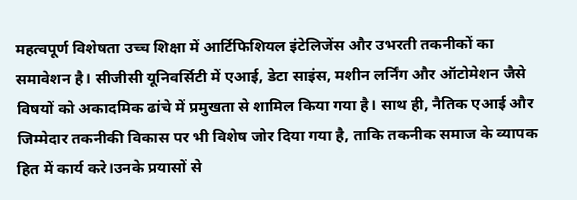महत्वपूर्ण विशेषता उच्च शिक्षा में आर्टिफिशियल इंटेलिजेंस और उभरती तकनीकों का समावेशन है। सीजीसी यूनिवर्सिटी में एआई, डेटा साइंस, मशीन लर्निंग और ऑटोमेशन जैसे विषयों को अकादमिक ढांचे में प्रमुखता से शामिल किया गया है। साथ ही, नैतिक एआई और जिम्मेदार तकनीकी विकास पर भी विशेष जोर दिया गया है, ताकि तकनीक समाज के व्यापक हित में कार्य करे।उनके प्रयासों से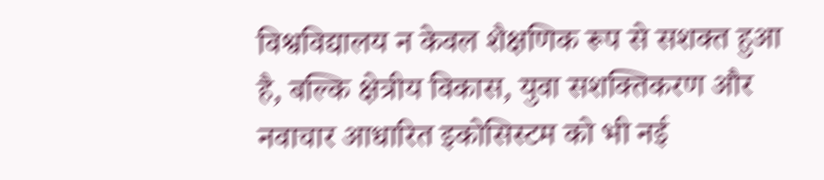विश्वविद्यालय न केवल शैक्षणिक रूप से सशक्त हुआ है, बल्कि क्षेत्रीय विकास, युवा सशक्तिकरण और नवाचार आधारित इकोसिस्टम को भी नई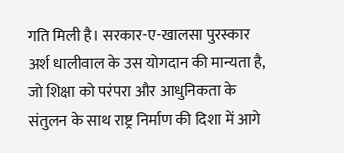गति मिली है। सरकार-ए-खालसा पुरस्कार अर्श धालीवाल के उस योगदान की मान्यता है, जो शिक्षा को परंपरा और आधुनिकता के संतुलन के साथ राष्ट्र निर्माण की दिशा में आगे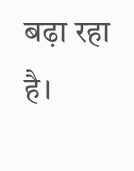बढ़ा रहा है।